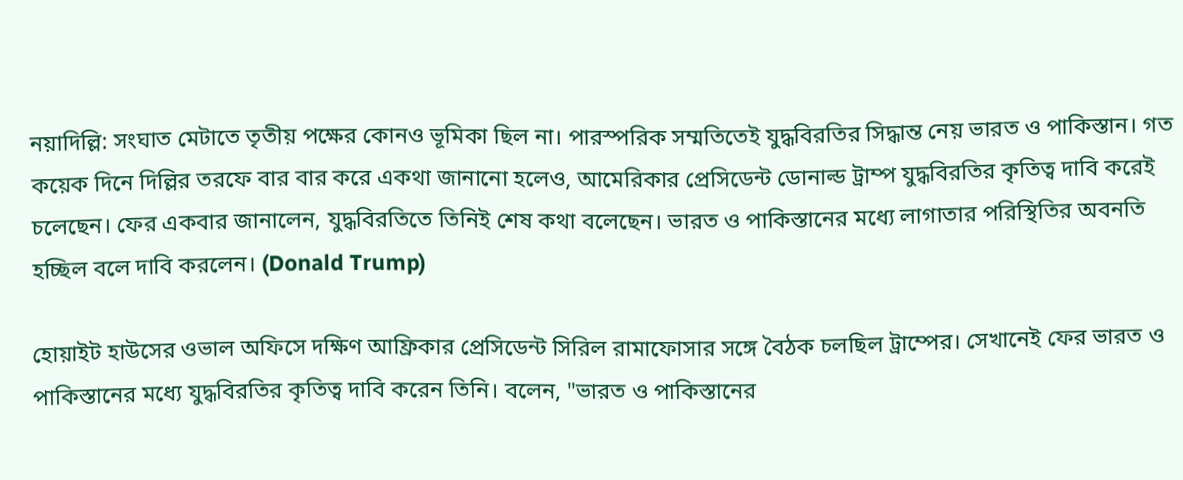নয়াদিল্লি: সংঘাত মেটাতে তৃতীয় পক্ষের কোনও ভূমিকা ছিল না। পারস্পরিক সম্মতিতেই যুদ্ধবিরতির সিদ্ধান্ত নেয় ভারত ও পাকিস্তান। গত কয়েক দিনে দিল্লির তরফে বার বার করে একথা জানানো হলেও, আমেরিকার প্রেসিডেন্ট ডোনাল্ড ট্রাম্প যুদ্ধবিরতির কৃতিত্ব দাবি করেই চলেছেন। ফের একবার জানালেন, যুদ্ধবিরতিতে তিনিই শেষ কথা বলেছেন। ভারত ও পাকিস্তানের মধ্যে লাগাতার পরিস্থিতির অবনতি হচ্ছিল বলে দাবি করলেন। (Donald Trump)

হোয়াইট হাউসের ওভাল অফিসে দক্ষিণ আফ্রিকার প্রেসিডেন্ট সিরিল রামাফোসার সঙ্গে বৈঠক চলছিল ট্রাম্পের। সেখানেই ফের ভারত ও পাকিস্তানের মধ্যে যুদ্ধবিরতির কৃতিত্ব দাবি করেন তিনি। বলেন, "ভারত ও পাকিস্তানের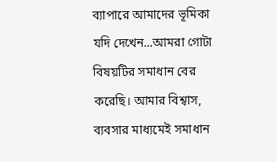ব্যাপারে আমাদের ভূমিকা যদি দেখেন...আমরা গোটা বিষয়টির সমাধান বের করেছি। আমার বিশ্বাস, ব্যবসার মাধ্যমেই সমাধান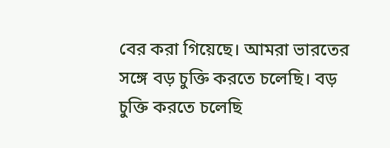বের করা গিয়েছে। আমরা ভারতের সঙ্গে বড় চুক্তি করতে চলেছি। বড় চুক্তি করতে চলেছি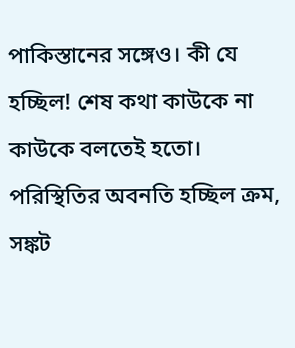পাকিস্তানের সঙ্গেও। কী যে হচ্ছিল! শেষ কথা কাউকে না কাউকে বলতেই হতো। পরিস্থিতির অবনতি হচ্ছিল ক্রম, সঙ্কট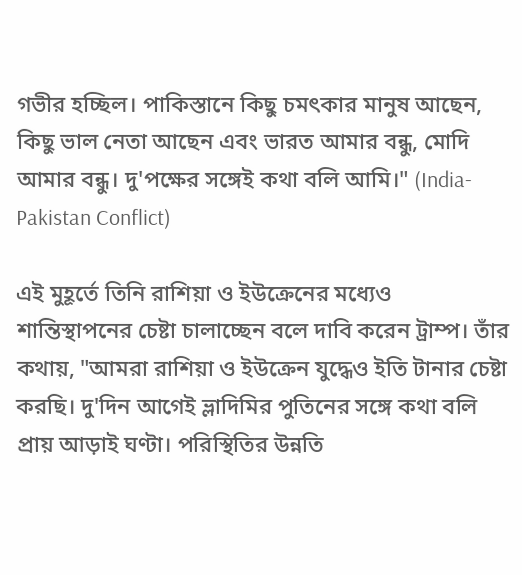গভীর হচ্ছিল। পাকিস্তানে কিছু চমৎকার মানুষ আছেন, কিছু ভাল নেতা আছেন এবং ভারত আমার বন্ধু, মোদি আমার বন্ধু। দু'পক্ষের সঙ্গেই কথা বলি আমি।" (India-Pakistan Conflict)

এই মুহূর্তে তিনি রাশিয়া ও ইউক্রেনের মধ্যেও শান্তিস্থাপনের চেষ্টা চালাচ্ছেন বলে দাবি করেন ট্রাম্প। তাঁর কথায়, "আমরা রাশিয়া ও ইউক্রেন যুদ্ধেও ইতি টানার চেষ্টা করছি। দু'দিন আগেই ভ্লাদিমির পুতিনের সঙ্গে কথা বলি প্রায় আড়াই ঘণ্টা। পরিস্থিতির উন্নতি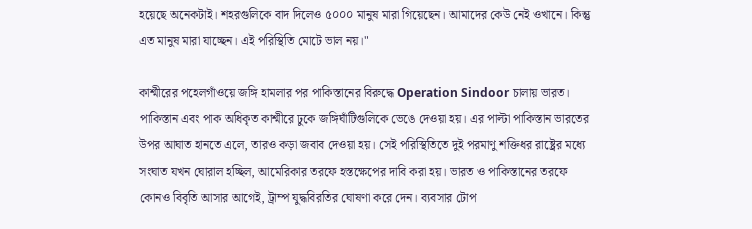হয়েছে অনেকটাই। শহরগুলিকে বাদ দিলেও ৫০০০ মানুষ মারা গিয়েছেন। আমাদের কেউ নেই ওখানে। কিন্তু এত মানুষ মারা যাচ্ছেন। এই পরিস্থিতি মোটে ভাল নয়।"

কাশ্মীরের পহেলগাঁওয়ে জঙ্গি হামলার পর পাকিস্তানের বিরুদ্ধে Operation Sindoor চালায় ভারত। পাকিস্তান এবং পাক অধিকৃত কাশ্মীরে ঢুকে জঙ্গিঘাঁটিগুলিকে ভেঙে দেওয়া হয়। এর পাল্টা পাকিস্তান ভারতের উপর আঘাত হানতে এলে, তারও কড়া জবাব দেওয়া হয়। সেই পরিস্থিতিতে দুই পরমাণু শক্তিধর রাষ্ট্রের মধ্যে সংঘাত যখন ঘোরাল হচ্ছিল, আমেরিকার তরফে হস্তক্ষেপের দাবি করা হয়। ভারত ও পাকিস্তানের তরফে কোনও বিবৃতি আসার আগেই, ট্রাম্প যুদ্ধবিরতির ঘোষণা করে দেন। ব্যবসার টোপ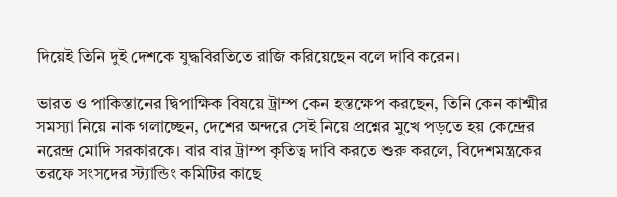দিয়েই তিনি দুই দেশকে যুদ্ধবিরতিতে রাজি করিয়েছেন বলে দাবি করেন।

ভারত ও পাকিস্তানের দ্বিপাক্ষিক বিষয়ে ট্রাম্প কেন হস্তক্ষেপ করছেন, তিনি কেন কাশ্মীর সমস্যা নিয়ে নাক গলাচ্ছেন, দেশের অন্দরে সেই নিয়ে প্রশ্নের মুখে পড়তে হয় কেন্দ্রের নরেন্দ্র মোদি সরকারকে। বার বার ট্রাম্প কৃতিত্ব দাবি করতে শুরু করলে, বিদেশমন্ত্রকের তরফে সংসদের স্ট্যান্ডিং কমিটির কাছে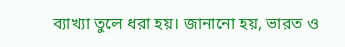ব্যাখ্যা তুলে ধরা হয়। জানানো হয়, ভারত ও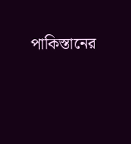পাকিস্তানের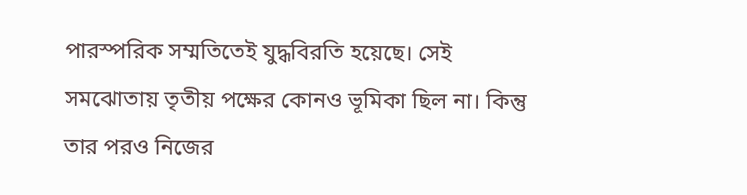পারস্পরিক সম্মতিতেই যুদ্ধবিরতি হয়েছে। সেই সমঝোতায় তৃতীয় পক্ষের কোনও ভূমিকা ছিল না। কিন্তু তার পরও নিজের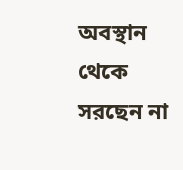অবস্থান থেকে সরছেন না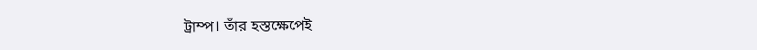ট্রাম্প। তাঁর হস্তক্ষেপেই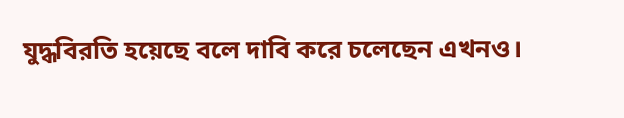যুদ্ধবিরতি হয়েছে বলে দাবি করে চলেছেন এখনও।